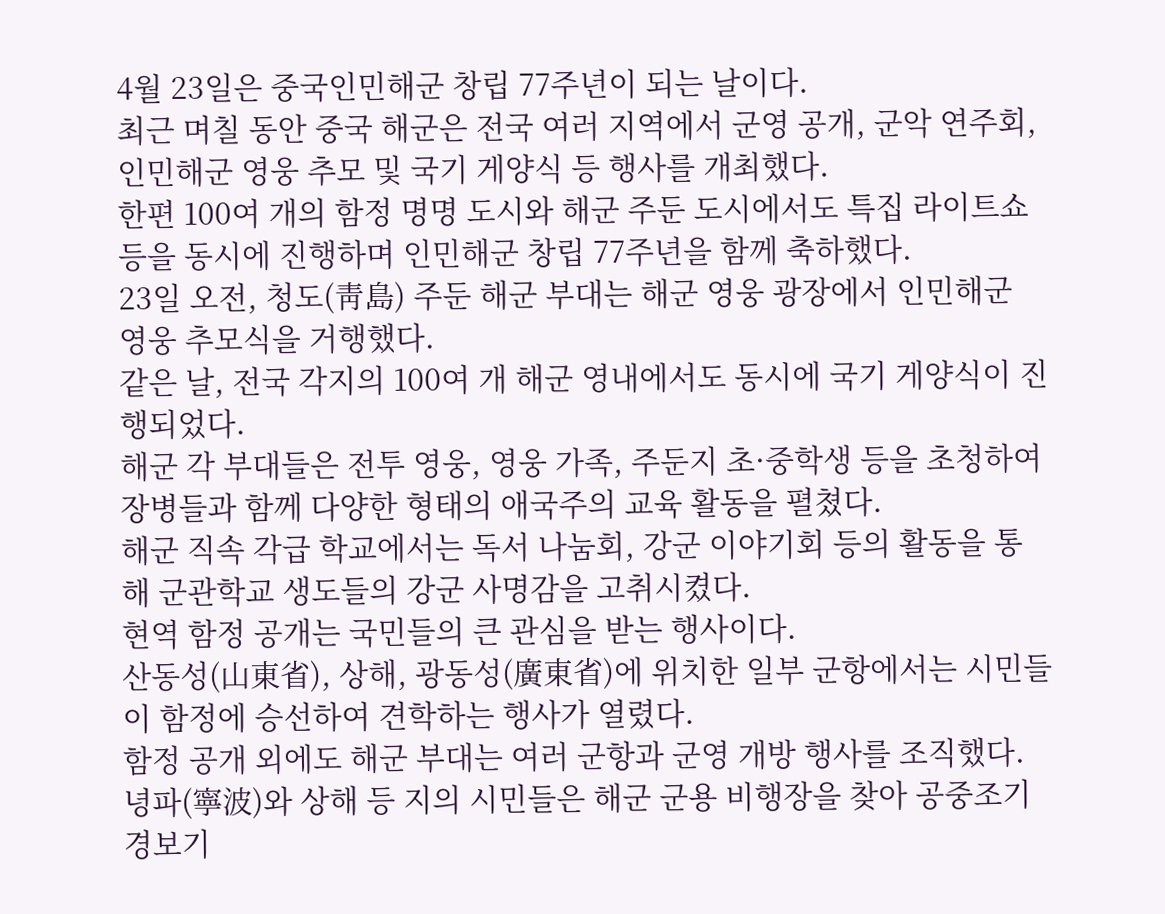4월 23일은 중국인민해군 창립 77주년이 되는 날이다.
최근 며칠 동안 중국 해군은 전국 여러 지역에서 군영 공개, 군악 연주회, 인민해군 영웅 추모 및 국기 게양식 등 행사를 개최했다.
한편 100여 개의 함정 명명 도시와 해군 주둔 도시에서도 특집 라이트쇼 등을 동시에 진행하며 인민해군 창립 77주년을 함께 축하했다.
23일 오전, 청도(靑島) 주둔 해군 부대는 해군 영웅 광장에서 인민해군 영웅 추모식을 거행했다.
같은 날, 전국 각지의 100여 개 해군 영내에서도 동시에 국기 게양식이 진행되었다.
해군 각 부대들은 전투 영웅, 영웅 가족, 주둔지 초·중학생 등을 초청하여 장병들과 함께 다양한 형태의 애국주의 교육 활동을 펼쳤다.
해군 직속 각급 학교에서는 독서 나눔회, 강군 이야기회 등의 활동을 통해 군관학교 생도들의 강군 사명감을 고취시켰다.
현역 함정 공개는 국민들의 큰 관심을 받는 행사이다.
산동성(山東省), 상해, 광동성(廣東省)에 위치한 일부 군항에서는 시민들이 함정에 승선하여 견학하는 행사가 열렸다.
함정 공개 외에도 해군 부대는 여러 군항과 군영 개방 행사를 조직했다.
녕파(寧波)와 상해 등 지의 시민들은 해군 군용 비행장을 찾아 공중조기경보기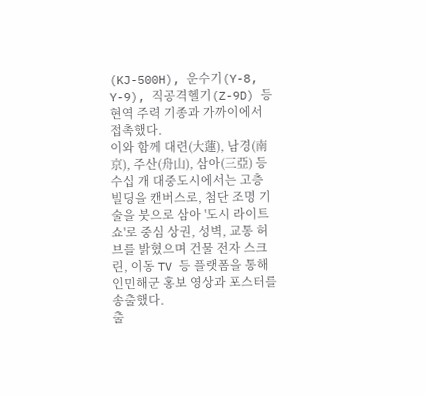(KJ-500H), 운수기(Y-8, Y-9), 직공격헬기(Z-9D) 등 현역 주력 기종과 가까이에서 접촉했다.
이와 함께 대련(大蓮), 남경(南京), 주산(舟山), 삼아(三亞) 등 수십 개 대중도시에서는 고층 빌딩을 캔버스로, 첨단 조명 기술을 붓으로 삼아 '도시 라이트쇼'로 중심 상권, 성벽, 교통 허브를 밝혔으며 건물 전자 스크린, 이동 TV 등 플랫폼을 통해 인민해군 홍보 영상과 포스터를 송출했다.
출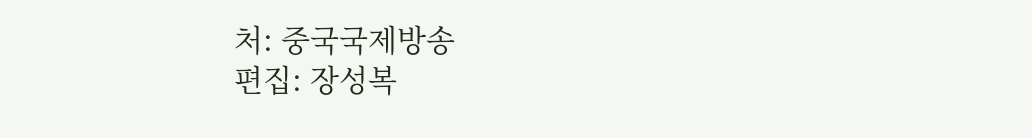처: 중국국제방송
편집: 장성복